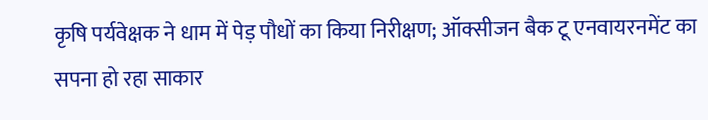कृषि पर्यवेक्षक ने धाम में पेड़ पौधों का किया निरीक्षण; ऑक्सीजन बैक टू एनवायरनमेंट का सपना हो रहा साकार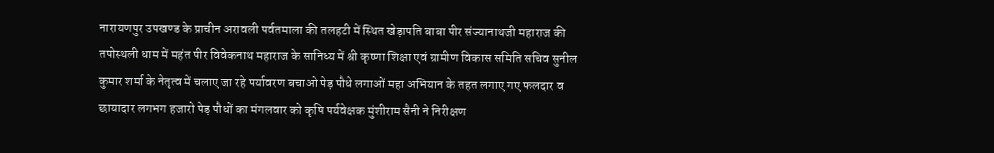नारायणपुर उपखण्ड के प्राचीन अरावली पर्वतमाला की तलहटी में स्थित खेड़ापति बाबा पीर संज्यानाथजी महाराज की तपोस्थली धाम में महंत पीर विवेकनाथ महाराज के सानिध्य में श्री कृष्णा शिक्षा एवं ग्रामीण विकास समिति सचिव सुनील कुमार शर्मा के नेतृत्व में चलाए जा रहे पर्यावरण बचाओ पेड़ पौधे लगाओं महा अभियान के तहत लगाए गए फलदार व छायादार लगभग हजारो पेड़ पौधों का मंगलवार को कृषि पर्यवेक्षक मुंशीराम सैनी ने निरीक्षण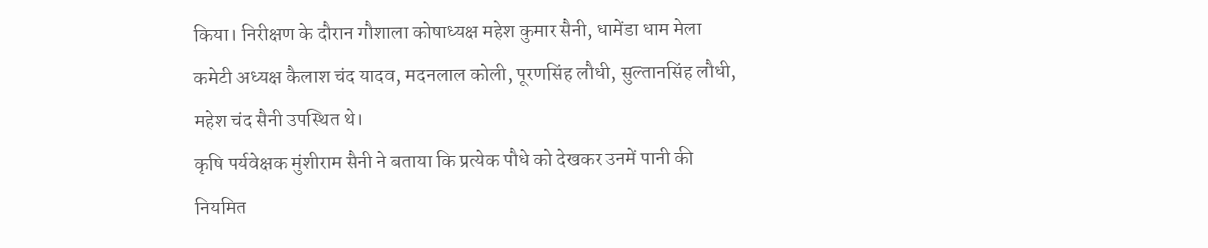किया। निरीक्षण के दौरान गौशाला कोषाध्यक्ष महेश कुमार सैनी, धामेंडा धाम मेला कमेटी अध्यक्ष कैलाश चंद यादव, मदनलाल कोली, पूरणसिंह लौधी, सुल्तानसिंह लौधी, महेश चंद सैनी उपस्थित थे।
कृषि पर्यवेक्षक मुंशीराम सैनी ने बताया कि प्रत्येक पौधे को देखकर उनमें पानी की नियमित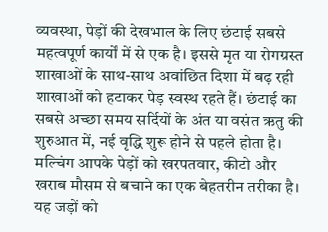व्यवस्था, पेड़ों की देखभाल के लिए छंटाई सबसे महत्वपूर्ण कार्यों में से एक है। इससे मृत या रोगग्रस्त शाखाओं के साथ-साथ अवांछित दिशा में बढ़ रही शाखाओं को हटाकर पेड़ स्वस्थ रहते हैं। छंटाई का सबसे अच्छा समय सर्दियों के अंत या वसंत ऋतु की शुरुआत में, नई वृद्धि शुरू होने से पहले होता है। मल्चिंग आपके पेड़ों को खरपतवार, कीटो और खराब मौसम से बचाने का एक बेहतरीन तरीका है। यह जड़ों को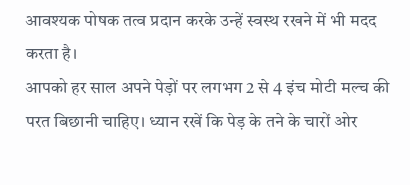आवश्यक पोषक तत्व प्रदान करके उन्हें स्वस्थ रखने में भी मदद करता है।
आपको हर साल अपने पेड़ों पर लगभग 2 से 4 इंच मोटी मल्च की परत बिछानी चाहिए। ध्यान रखें कि पेड़ के तने के चारों ओर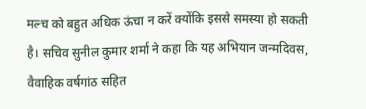मल्च को बहुत अधिक ऊंचा न करें क्योंकि इससे समस्या हो सकती है। सचिव सुनील कुमार शर्मा ने कहा कि यह अभियान जन्मदिवस, वैवाहिक वर्षगांठ सहित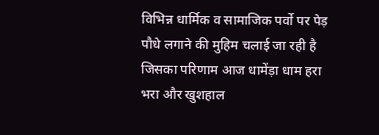विभिन्न धार्मिक व सामाजिक पर्वो पर पेड़ पौधे लगाने की मुहिम चलाई जा रही है जिसका परिणाम आज धामेंड़ा धाम हरा भरा और खुशहाल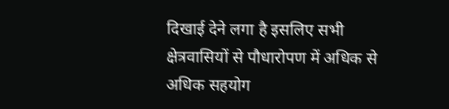दिखाई देने लगा है इसलिए सभी क्षेत्रवासियों से पौधारोपण में अधिक से अधिक सहयोग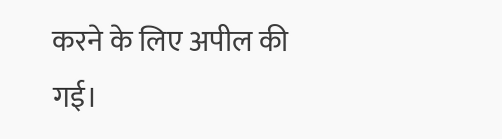करने के लिए अपील की गई।